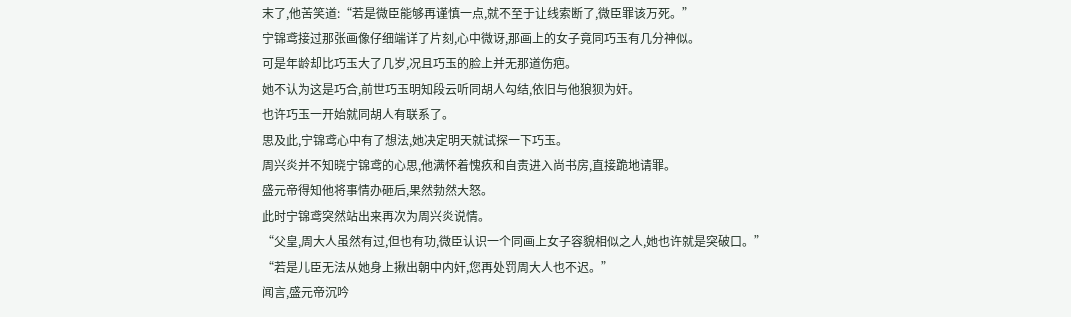末了,他苦笑道:“若是微臣能够再谨慎一点,就不至于让线索断了,微臣罪该万死。”
宁锦鸢接过那张画像仔细端详了片刻,心中微讶,那画上的女子竟同巧玉有几分神似。
可是年龄却比巧玉大了几岁,况且巧玉的脸上并无那道伤疤。
她不认为这是巧合,前世巧玉明知段云听同胡人勾结,依旧与他狼狈为奸。
也许巧玉一开始就同胡人有联系了。
思及此,宁锦鸢心中有了想法,她决定明天就试探一下巧玉。
周兴炎并不知晓宁锦鸢的心思,他满怀着愧疚和自责进入尚书房,直接跪地请罪。
盛元帝得知他将事情办砸后,果然勃然大怒。
此时宁锦鸢突然站出来再次为周兴炎说情。
“父皇,周大人虽然有过,但也有功,微臣认识一个同画上女子容貌相似之人,她也许就是突破口。”
“若是儿臣无法从她身上揪出朝中内奸,您再处罚周大人也不迟。”
闻言,盛元帝沉吟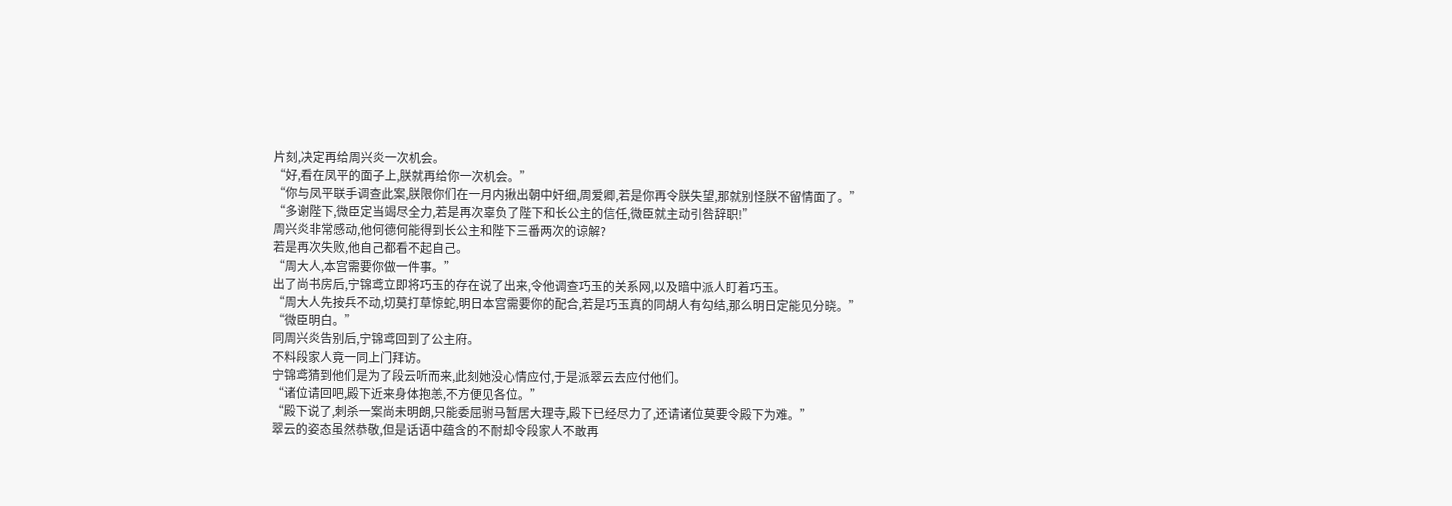片刻,决定再给周兴炎一次机会。
“好,看在凤平的面子上,朕就再给你一次机会。”
“你与凤平联手调查此案,朕限你们在一月内揪出朝中奸细,周爱卿,若是你再令朕失望,那就别怪朕不留情面了。”
“多谢陛下,微臣定当竭尽全力,若是再次辜负了陛下和长公主的信任,微臣就主动引咎辞职!”
周兴炎非常感动,他何德何能得到长公主和陛下三番两次的谅解?
若是再次失败,他自己都看不起自己。
“周大人,本宫需要你做一件事。”
出了尚书房后,宁锦鸢立即将巧玉的存在说了出来,令他调查巧玉的关系网,以及暗中派人盯着巧玉。
“周大人先按兵不动,切莫打草惊蛇,明日本宫需要你的配合,若是巧玉真的同胡人有勾结,那么明日定能见分晓。”
“微臣明白。”
同周兴炎告别后,宁锦鸢回到了公主府。
不料段家人竟一同上门拜访。
宁锦鸢猜到他们是为了段云听而来,此刻她没心情应付,于是派翠云去应付他们。
“诸位请回吧,殿下近来身体抱恙,不方便见各位。”
“殿下说了,刺杀一案尚未明朗,只能委屈驸马暂居大理寺,殿下已经尽力了,还请诸位莫要令殿下为难。”
翠云的姿态虽然恭敬,但是话语中蕴含的不耐却令段家人不敢再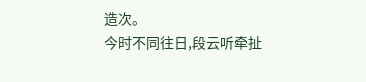造次。
今时不同往日,段云听牵扯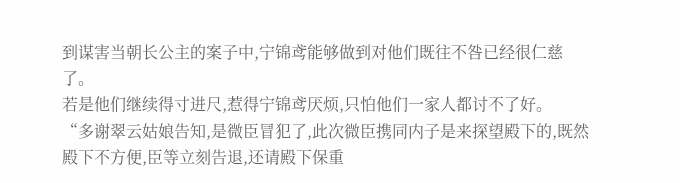到谋害当朝长公主的案子中,宁锦鸢能够做到对他们既往不咎已经很仁慈了。
若是他们继续得寸进尺,惹得宁锦鸢厌烦,只怕他们一家人都讨不了好。
“多谢翠云姑娘告知,是微臣冒犯了,此次微臣携同内子是来探望殿下的,既然殿下不方便,臣等立刻告退,还请殿下保重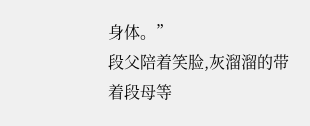身体。”
段父陪着笑脸,灰溜溜的带着段母等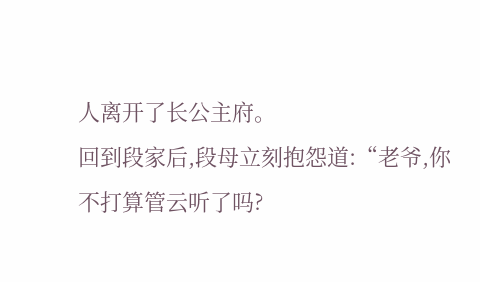人离开了长公主府。
回到段家后,段母立刻抱怨道:“老爷,你不打算管云听了吗?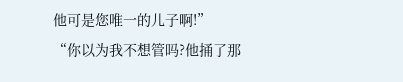他可是您唯一的儿子啊!”
“你以为我不想管吗?他捅了那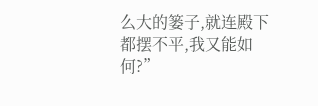么大的篓子,就连殿下都摆不平,我又能如何?”